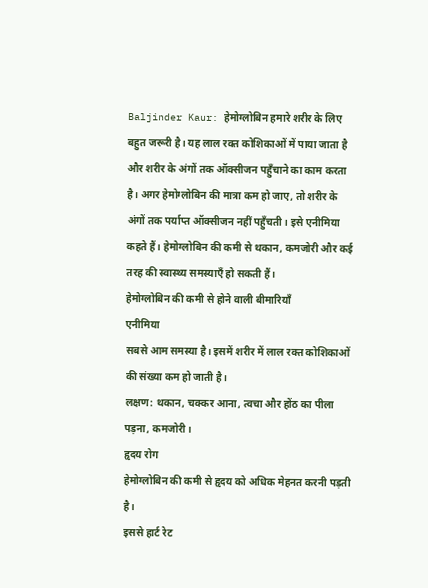Baljinder Kaur: हेमोग्लोबिन हमारे शरीर के लिए बहुत जरूरी है। यह लाल रक्त कोशिकाओं में पाया जाता है और शरीर के अंगों तक ऑक्सीजन पहुँचाने का काम करता है। अगर हेमोग्लोबिन की मात्रा कम हो जाए, तो शरीर के अंगों तक पर्याप्त ऑक्सीजन नहीं पहुँचती। इसे एनीमिया कहते हैं। हेमोग्लोबिन की कमी से थकान, कमजोरी और कई तरह की स्वास्थ्य समस्याएँ हो सकती हैं।
हेमोग्लोबिन की कमी से होने वाली बीमारियाँ
एनीमिया
सबसे आम समस्या है। इसमें शरीर में लाल रक्त कोशिकाओं की संख्या कम हो जाती है।
लक्षण: थकान, चक्कर आना, त्वचा और होंठ का पीला पड़ना, कमजोरी।
हृदय रोग
हेमोग्लोबिन की कमी से हृदय को अधिक मेहनत करनी पड़ती है।
इससे हार्ट रेट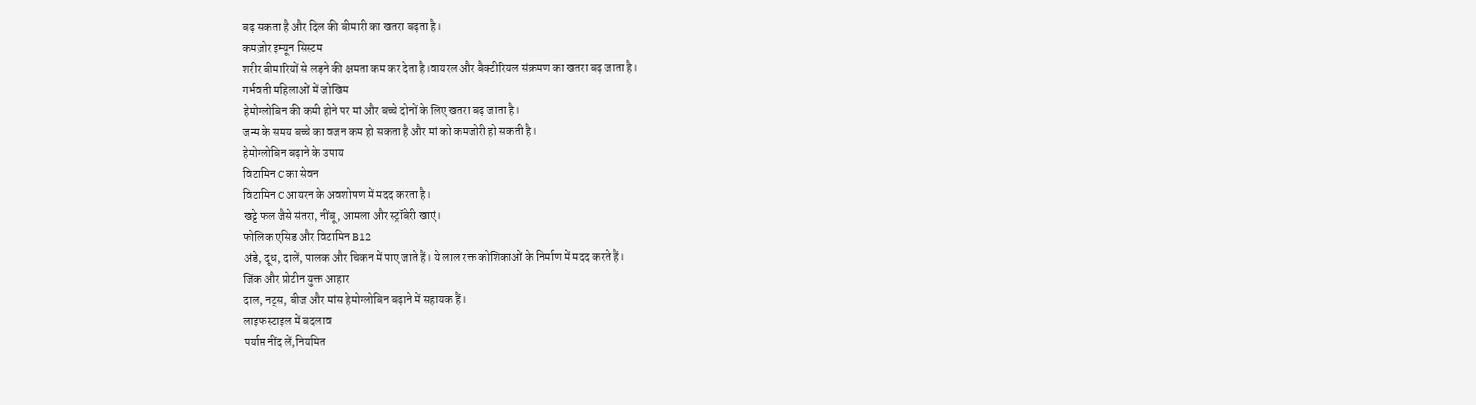बढ़ सकता है और दिल की बीमारी का खतरा बढ़ता है।
कमज़ोर इम्यून सिस्टम
शरीर बीमारियों से लड़ने की क्षमता कम कर देता है।वायरल और बैक्टीरियल संक्रमण का खतरा बढ़ जाता है।
गर्भवती महिलाओं में जोखिम
हेमोग्लोबिन की कमी होने पर मां और बच्चे दोनों के लिए खतरा बढ़ जाता है।
जन्म के समय बच्चे का वजन कम हो सकता है और मां को कमजोरी हो सकती है।
हेमोग्लोबिन बढ़ाने के उपाय
विटामिन C का सेवन
विटामिन C आयरन के अवशोषण में मदद करता है।
खट्टे फल जैसे संतरा, नींबू, आमला और स्ट्रॉबेरी खाएं।
फोलिक एसिड और विटामिन B12
अंडे, दूध, दालें, पालक और चिकन में पाए जाते हैं। ये लाल रक्त कोशिकाओं के निर्माण में मदद करते हैं।
जिंक और प्रोटीन युक्त आहार
दाल, नट्स, बीज और मांस हेमोग्लोबिन बढ़ाने में सहायक हैं।
लाइफस्टाइल में बदलाव
पर्याप्त नींद लें,नियमित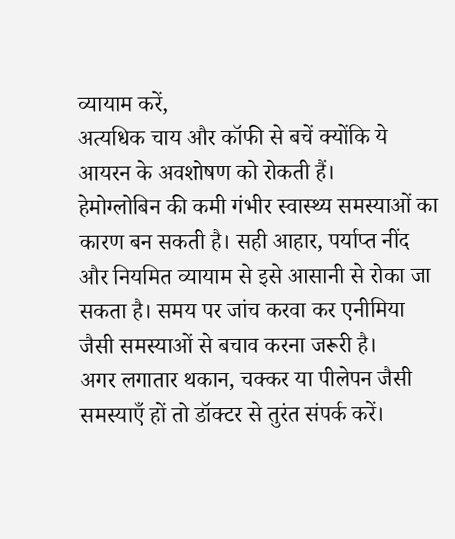व्यायाम करें,
अत्यधिक चाय और कॉफी से बचें क्योंकि ये आयरन के अवशोषण को रोकती हैं।
हेमोग्लोबिन की कमी गंभीर स्वास्थ्य समस्याओं का कारण बन सकती है। सही आहार, पर्याप्त नींद और नियमित व्यायाम से इसे आसानी से रोका जा सकता है। समय पर जांच करवा कर एनीमिया जैसी समस्याओं से बचाव करना जरूरी है।
अगर लगातार थकान, चक्कर या पीलेपन जैसी समस्याएँ हों तो डॉक्टर से तुरंत संपर्क करें।